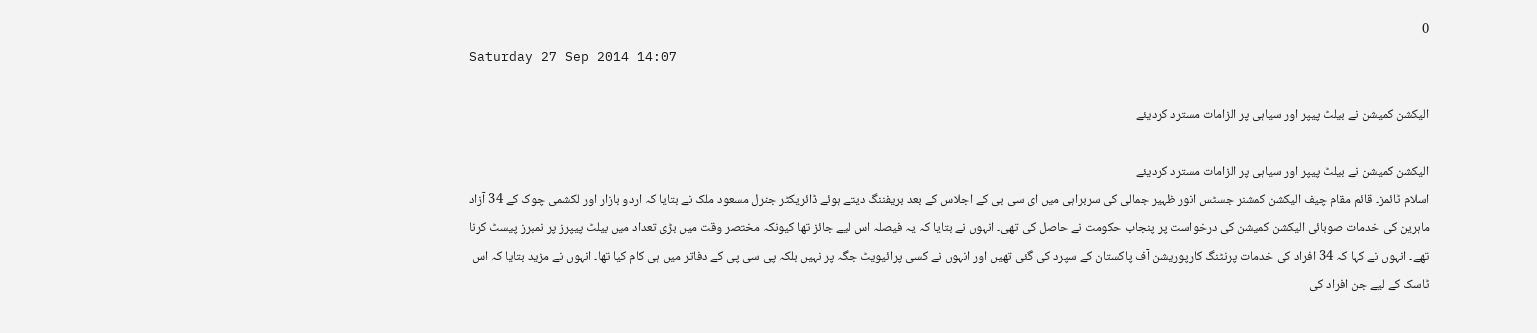0
Saturday 27 Sep 2014 14:07

الیکشن کمیشن نے بیلٹ پیپر اور سیاہی پر الزامات مسترد کردیئے

الیکشن کمیشن نے بیلٹ پیپر اور سیاہی پر الزامات مسترد کردیئے
اسلام ٹائمز۔ قائم مقام چیف الیکشن کمشنر جسٹس انور ظہیر جمالی کی سربراہی میں ای سی بی کے اجلاس کے بعد بریفننگ دیتے ہوئے ڈائریکٹر جنرل مسعود ملک نے بتایا کہ اردو بازار اور لکشمی چوک کے 34 آزاد ماہرین کی خدمات صوبائی الیکشن کمیشن کی درخواست پر پنجاب حکومت نے حاصل کی تھی۔ انہوں نے بتایا کہ یہ فیصلہ اس لیے جائز تھا کیونکہ مختصر وقت میں بڑی تعداد میں بیلٹ پیپرز پر نمبرز پیسٹ کرنا تھے۔ انہوں نے کہا کہ 34 افراد کی خدمات پرنٹنگ کارپوریشن آف پاکستان کے سپرد کی گئی تھیں اور انہوں نے کسی پرائیویٹ جگہ پر نہیں بلکہ پی سی پی کے دفاتر میں ہی کام کیا تھا۔ انہوں نے مزید بتایا کہ اس ٹاسک کے لیے جن افراد کی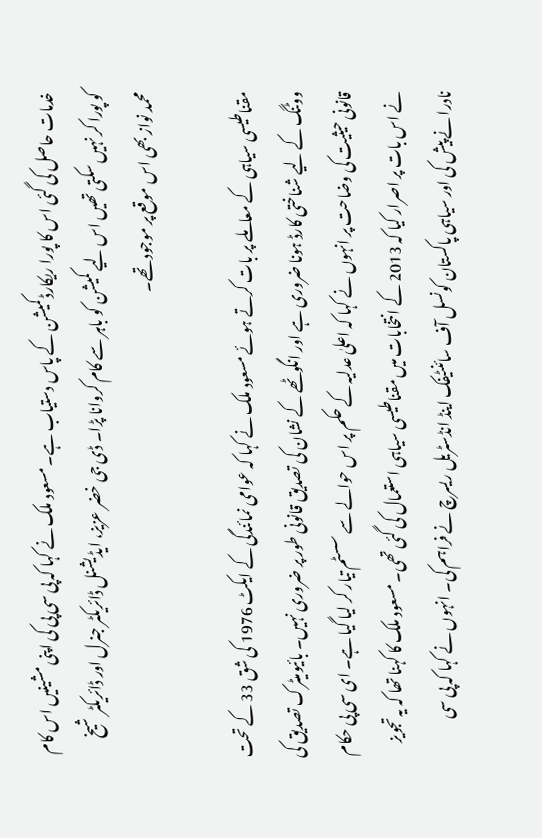خدمات حاصل کی گئی اس کا پورا ریکارڈ کمیشن کے پاس دستیاب ہے۔ مسعود ملک نے کہا کہ پی سی پی کی اپنی مشینیں اس کام کو پورا کر نہیں سکتی تھیں اس لیے کمیشن کو باہر سے کام کروانا پڑا۔ ڈی جی خضر عزیز، ایڈیشنل ڈائریکٹر جنرل اور ڈائریکٹر شیخ محمد نواز بھی اس موقع پر موجود تھے۔

مقناطیسی سیاہی کے معاملے پر بات کرتے ہوئے مسعود ملک نے کہا کہ عوامی نمائندگی کے ایکٹ 1976 کی شق 33 کے تحت ووٹنگ کے لیے شناختی کارڈ ہونا ضروری ہے اور انگوٹھے کے نشان کی تصدیق قانونی طور پر ضروری نہیں۔ بائیومیٹرک تصدیق کی قانونی حیثیت کی وضاحت پر انہوں نے کہا کہ اعلیٰ عدلیہ کے حکم پر اس حوالے سے سسٹم تیار کر لیا گیا ہے۔ ای سی پی حکام نے اس بات پر اصرار کیا کہ 2013 کے انتخابات میں مقناطیسی سیاہی استعمال کی گئی تھی۔ مسعود ملک کا کہنا تھا کہ یہ تجویز نادرا نے پیش کی اور سیاہی پاکستان کونسل آف سائنٹیفک اینڈ انڈسٹریل ریسرچ نے فراہم کی۔ انہوں نے کہا کہ پی سی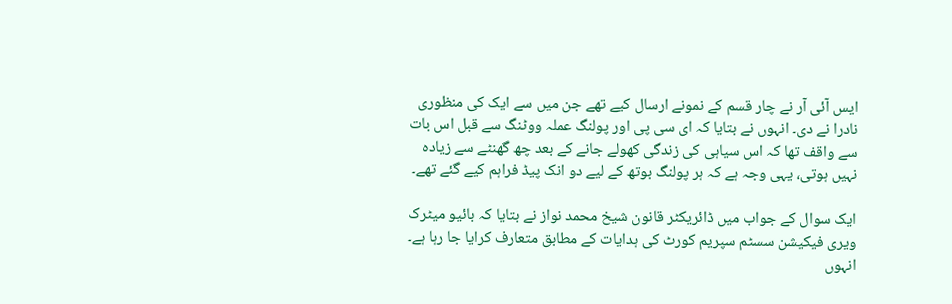ایس آئی آر نے چار قسم کے نمونے ارسال کیے تھے جن میں سے ایک کی منظوری نادرا نے دی۔ انہوں نے بتایا کہ ای سی پی اور پولنگ عملہ ووٹنگ سے قبل اس بات سے واقف تھا کہ اس سیاہی کی زندگی کھولے جانے کے بعد چھ گھنٹے سے زیادہ نہیں ہوتی، یہی وجہ ہے کہ ہر پولنگ بوتھ کے لیے دو انک پیڈ فراہم کیے گئے تھے۔

ایک سوال کے جواب میں ڈائریکٹر قانون شیخ محمد نواز نے بتایا کہ بائیو میٹرک ویری فیکیشن سسٹم سپریم کورٹ کی ہدایات کے مطابق متعارف کرایا جا رہا ہے۔ انہوں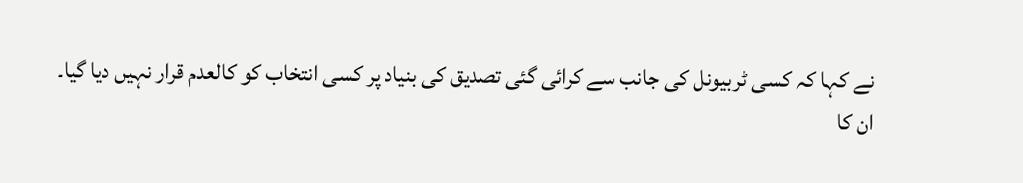نے کہا کہ کسی ٹربیونل کی جانب سے کرائی گئی تصدیق کی بنیاد پر کسی انتخاب کو کالعدم قرار نہیں دیا گیا۔
ان کا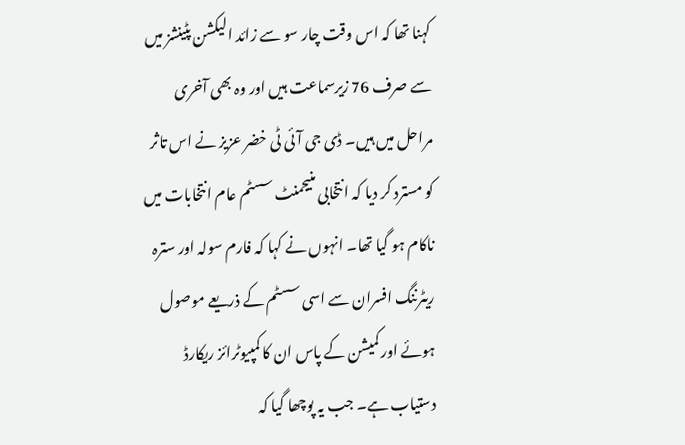کہنا تھا کہ اس وقت چار سو سے زائد الیکشن پٹینشز میں سے صرف 76 زیرسماعت ہیں اور وہ بھی آخری مراحل میں ہیں۔ ڈی جی آئی ٹی خضر عزیز نے اس تاثر کو مسترد کر دیا کہ انتخابی منیجمنٹ سسٹم عام انتخابات میں ناکام ہو گیا تھا۔ انہوں نے کہا کہ فارم سولہ اور سترہ ریٹرننگ افسران سے اسی سسٹم کے ذریعے موصول ہوئے اور کمیشن کے پاس ان کا کمپیوٹرائز ریکارڈ دستیاب ہے۔ جب یہ پوچھا گیا کہ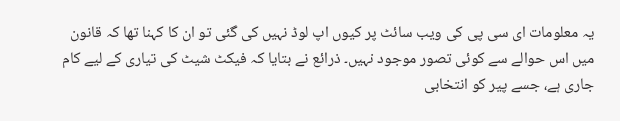یہ معلومات ای سی پی کی ویب سائٹ پر کیوں اپ لوڈ نہیں کی گئی تو ان کا کہنا تھا کہ قانون میں اس حوالے سے کوئی تصور موجود نہیں۔ ذرائع نے بتایا کہ فیکٹ شیٹ کی تیاری کے لیے کام جاری ہے، جسے پیر کو انتخابی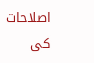اصلاحات کی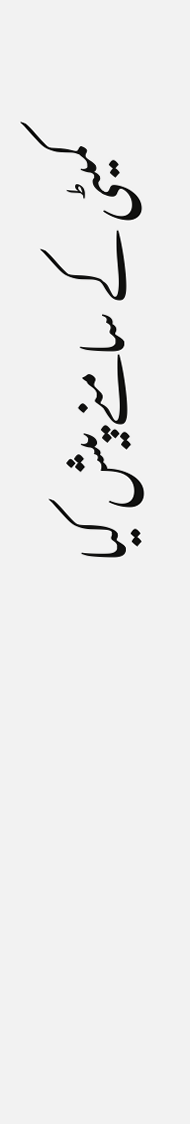کمیٹی کے سامنے پیش کیا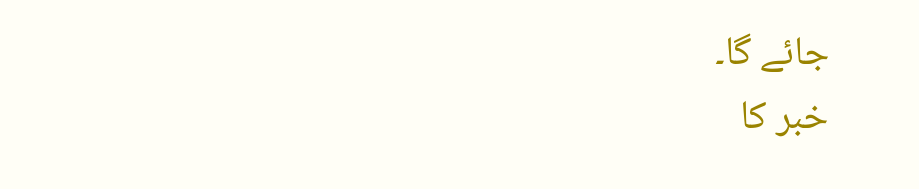جائے گا۔
خبر کا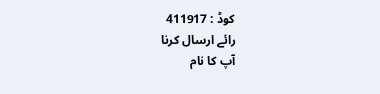کوڈ : 411917
رائے ارسال کرنا
آپ کا نام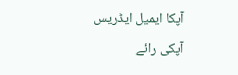آپکا ایمیل ایڈریس
آپکی رائے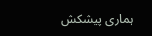ہماری پیشکش